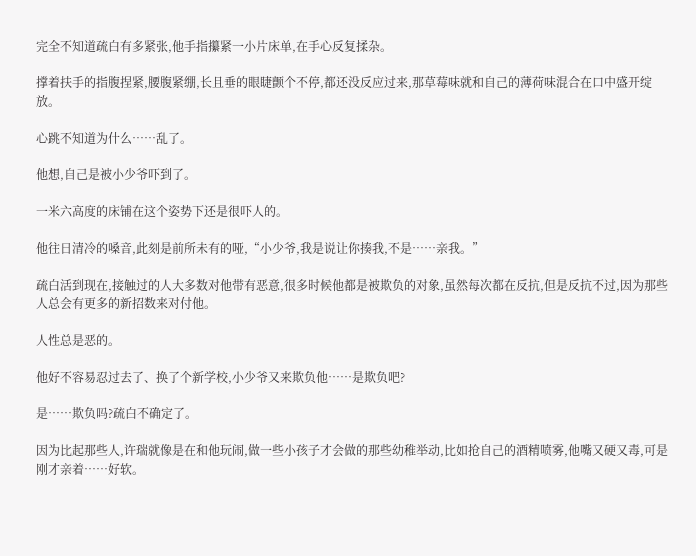完全不知道疏白有多紧张,他手指攥紧一小片床单,在手心反复揉杂。

撑着扶手的指腹捏紧,腰腹紧绷,长且垂的眼睫颤个不停,都还没反应过来,那草莓味就和自己的薄荷味混合在口中盛开绽放。

心跳不知道为什么……乱了。

他想,自己是被小少爷吓到了。

一米六高度的床铺在这个姿势下还是很吓人的。

他往日清冷的嗓音,此刻是前所未有的哑,“小少爷,我是说让你揍我,不是……亲我。”

疏白活到现在,接触过的人大多数对他带有恶意,很多时候他都是被欺负的对象,虽然每次都在反抗,但是反抗不过,因为那些人总会有更多的新招数来对付他。

人性总是恶的。

他好不容易忍过去了、换了个新学校,小少爷又来欺负他……是欺负吧?

是……欺负吗?疏白不确定了。

因为比起那些人,许瑞就像是在和他玩闹,做一些小孩子才会做的那些幼稚举动,比如抢自己的酒精喷雾,他嘴又硬又毒,可是刚才亲着……好软。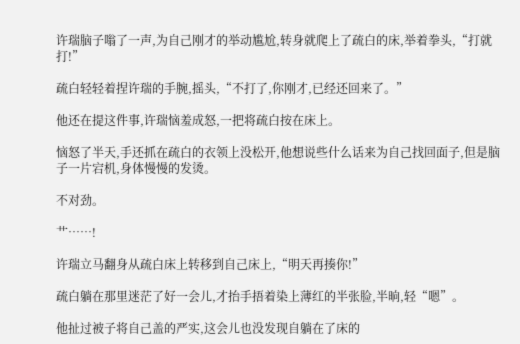许瑞脑子嗡了一声,为自己刚才的举动尴尬,转身就爬上了疏白的床,举着拳头,“打就打!”

疏白轻轻着捏许瑞的手腕,摇头,“不打了,你刚才,已经还回来了。”

他还在提这件事,许瑞恼羞成怒,一把将疏白按在床上。

恼怒了半天,手还抓在疏白的衣领上没松开,他想说些什么话来为自己找回面子,但是脑子一片宕机,身体慢慢的发烫。

不对劲。

艹……!

许瑞立马翻身从疏白床上转移到自己床上,“明天再揍你!”

疏白躺在那里迷茫了好一会儿,才抬手捂着染上薄红的半张脸,半晌,轻“嗯”。

他扯过被子将自己盖的严实,这会儿也没发现自躺在了床的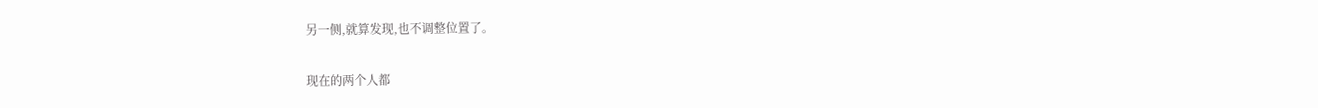另一侧,就算发现,也不调整位置了。

现在的两个人都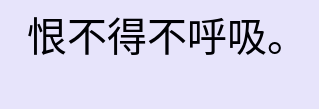恨不得不呼吸。